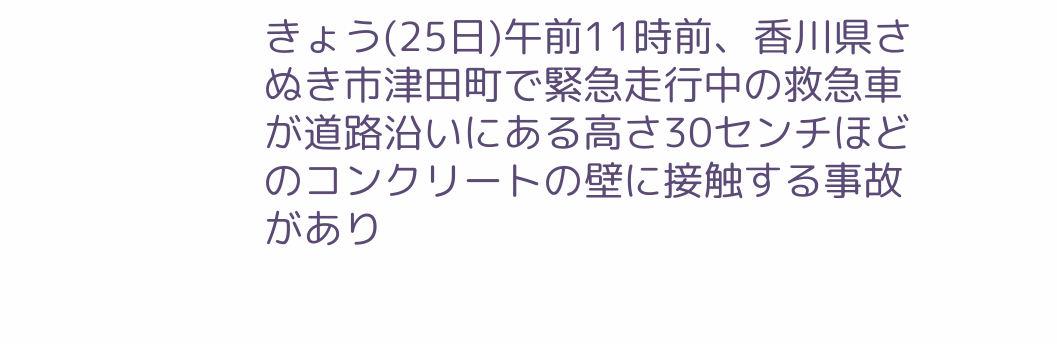きょう(25日)午前11時前、香川県さぬき市津田町で緊急走行中の救急車が道路沿いにある高さ30センチほどのコンクリートの壁に接触する事故があり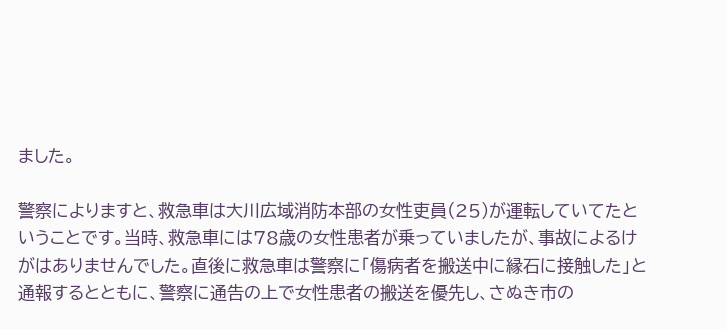ました。

警察によりますと、救急車は大川広域消防本部の女性吏員(25)が運転していてたということです。当時、救急車には78歳の女性患者が乗っていましたが、事故によるけがはありませんでした。直後に救急車は警察に「傷病者を搬送中に縁石に接触した」と通報するとともに、警察に通告の上で女性患者の搬送を優先し、さぬき市の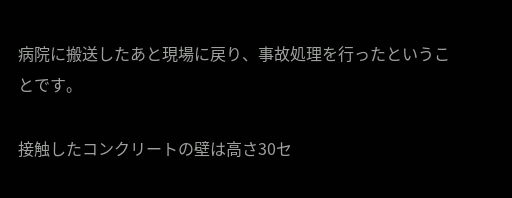病院に搬送したあと現場に戻り、事故処理を行ったということです。

接触したコンクリートの壁は高さ30セ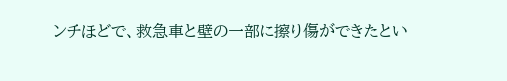ンチほどで、救急車と壁の一部に擦り傷ができたとい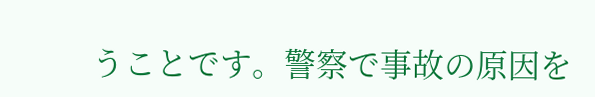うことです。警察で事故の原因を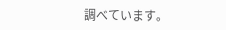調べています。